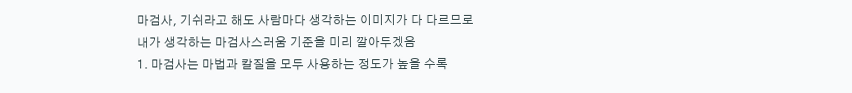마검사, 기쉬라고 해도 사람마다 생각하는 이미지가 다 다르므로
내가 생각하는 마검사스러움 기준을 미리 깔아두겠음
1. 마검사는 마법과 칼질을 모두 사용하는 정도가 높을 수록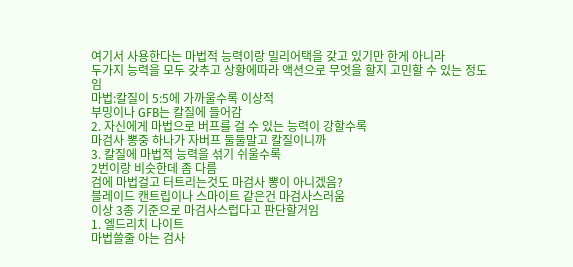여기서 사용한다는 마법적 능력이랑 밀리어택을 갖고 있기만 한게 아니라
두가지 능력을 모두 갖추고 상황에따라 액션으로 무엇을 할지 고민할 수 있는 정도임
마법:칼질이 5:5에 가까울수록 이상적
부밍이나 GFB는 칼질에 들어감
2. 자신에게 마법으로 버프를 걸 수 있는 능력이 강할수록
마검사 뽕중 하나가 자버프 둘둘말고 칼질이니까
3. 칼질에 마법적 능력을 섞기 쉬울수록
2번이랑 비슷한데 좀 다름
검에 마법걸고 터트리는것도 마검사 뽕이 아니겠음?
블레이드 캔트립이나 스마이트 같은건 마검사스러움
이상 3종 기준으로 마검사스럽다고 판단할거임
1. 엘드리치 나이트
마법쓸줄 아는 검사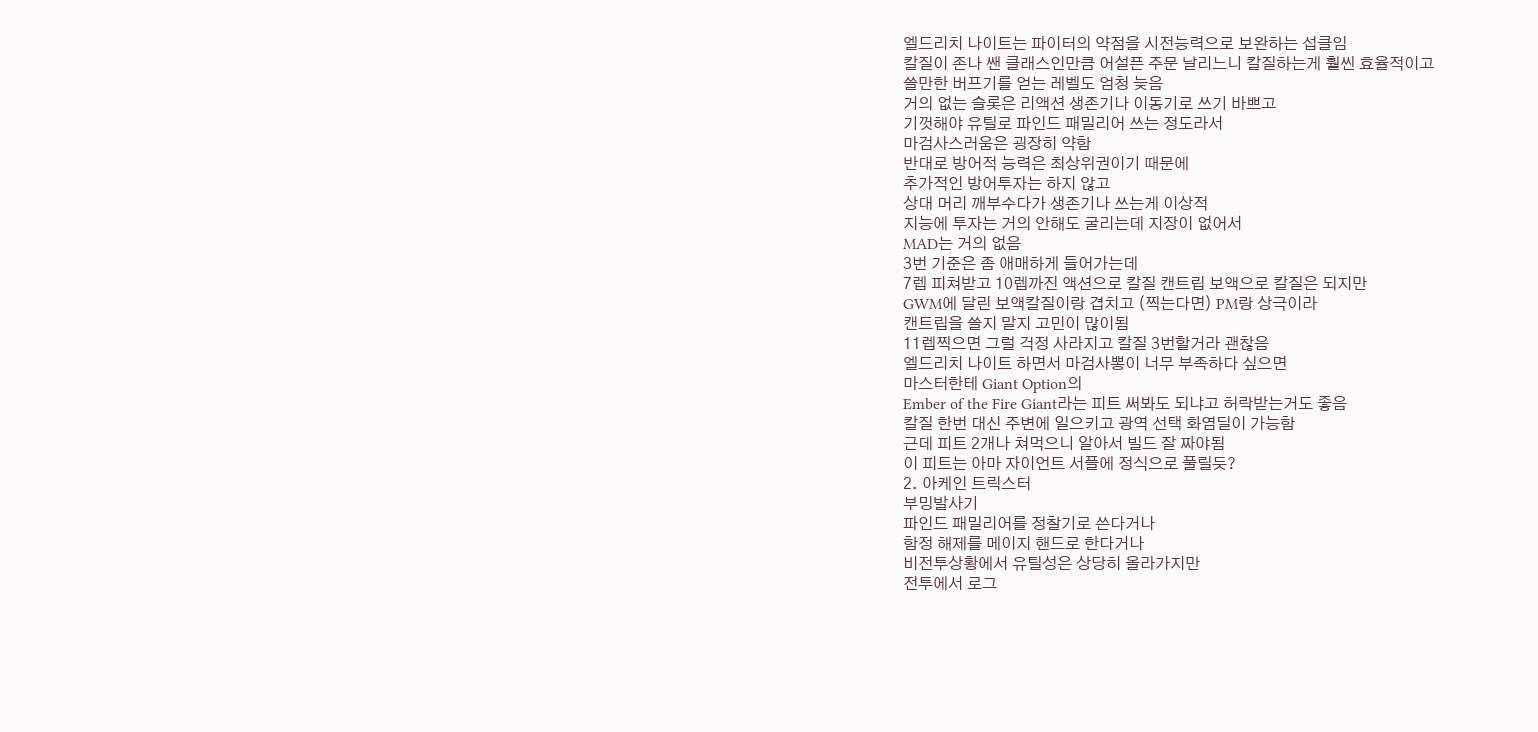엘드리치 나이트는 파이터의 약점을 시전능력으로 보완하는 섭클임
칼질이 존나 쌘 클래스인만큼 어설픈 주문 날리느니 칼질하는게 훨씬 효율적이고
쓸만한 버프기를 얻는 레벨도 엄청 늦음
거의 없는 슬롯은 리액션 생존기나 이동기로 쓰기 바쁘고
기껏해야 유틸로 파인드 패밀리어 쓰는 정도라서
마검사스러움은 굉장히 약함
반대로 방어적 능력은 최상위권이기 때문에
추가적인 방어투자는 하지 않고
상대 머리 깨부수다가 생존기나 쓰는게 이상적
지능에 투자는 거의 안해도 굴리는데 지장이 없어서
MAD는 거의 없음
3번 기준은 좀 애매하게 들어가는데
7렙 피쳐받고 10렙까진 액션으로 칼질 캔트립 보액으로 칼질은 되지만
GWM에 달린 보액칼질이랑 겹치고 (찍는다면) PM랑 상극이라
캔트립을 쓸지 말지 고민이 많이됨
11렙찍으면 그럴 걱정 사라지고 칼질 3번할거라 괜찮음
엘드리치 나이트 하면서 마검사뽕이 너무 부족하다 싶으면
마스터한테 Giant Option의
Ember of the Fire Giant라는 피트 써봐도 되냐고 허락받는거도 좋음
칼질 한번 대신 주변에 일으키고 광역 선택 화염딜이 가능함
근데 피트 2개나 쳐먹으니 알아서 빌드 잘 짜야됨
이 피트는 아마 자이언트 서플에 정식으로 풀릴듯?
2. 아케인 트릭스터
부밍발사기
파인드 패밀리어를 정찰기로 쓴다거나
함정 해제를 메이지 핸드로 한다거나
비전투상황에서 유틸성은 상당히 올라가지만
전투에서 로그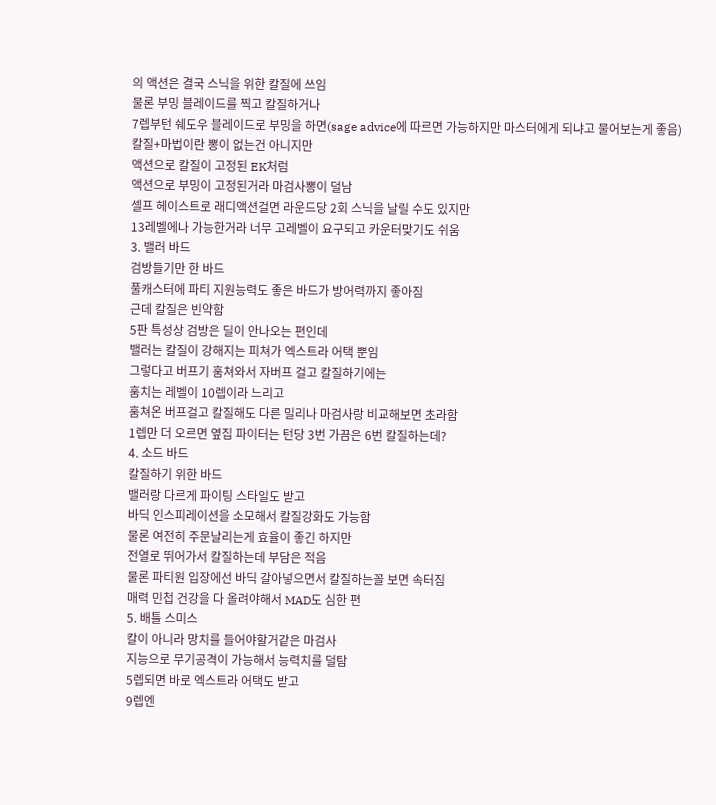의 액션은 결국 스닉을 위한 칼질에 쓰임
물론 부밍 블레이드를 찍고 칼질하거나
7렙부턴 쉐도우 블레이드로 부밍을 하면(sage advice에 따르면 가능하지만 마스터에게 되냐고 물어보는게 좋음)
칼질+마법이란 뽕이 없는건 아니지만
액션으로 칼질이 고정된 EK처럼
액션으로 부밍이 고정된거라 마검사뽕이 덜남
셀프 헤이스트로 래디액션걸면 라운드당 2회 스닉을 날릴 수도 있지만
13레벨에나 가능한거라 너무 고레벨이 요구되고 카운터맞기도 쉬움
3. 밸러 바드
검방들기만 한 바드
풀캐스터에 파티 지원능력도 좋은 바드가 방어력까지 좋아짐
근데 칼질은 빈약함
5판 특성상 검방은 딜이 안나오는 편인데
밸러는 칼질이 강해지는 피쳐가 엑스트라 어택 뿐임
그렇다고 버프기 훔쳐와서 자버프 걸고 칼질하기에는
훔치는 레벨이 10렙이라 느리고
훔쳐온 버프걸고 칼질해도 다른 밀리나 마검사랑 비교해보면 초라함
1렙만 더 오르면 옆집 파이터는 턴당 3번 가끔은 6번 칼질하는데?
4. 소드 바드
칼질하기 위한 바드
밸러랑 다르게 파이팅 스타일도 받고
바딕 인스피레이션을 소모해서 칼질강화도 가능함
물론 여전히 주문날리는게 효율이 좋긴 하지만
전열로 뛰어가서 칼질하는데 부담은 적음
물론 파티원 입장에선 바딕 갈아넣으면서 칼질하는꼴 보면 속터짐
매력 민첩 건강을 다 올려야해서 MAD도 심한 편
5. 배틀 스미스
칼이 아니라 망치를 들어야할거같은 마검사
지능으로 무기공격이 가능해서 능력치를 덜탐
5렙되면 바로 엑스트라 어택도 받고
9렙엔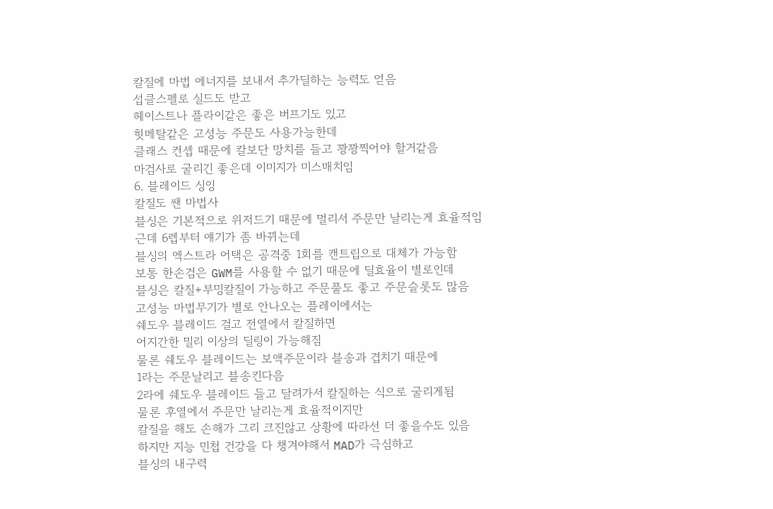칼질에 마법 에너지를 보내서 추가딜하는 능력도 얻음
섭클스펠로 실드도 받고
헤이스트나 플라이같은 좋은 버프기도 있고
힛메탈같은 고성능 주문도 사용가능한데
클래스 컨셉 때문에 칼보단 망치를 들고 꽝꽝찍어야 할거같음
마검사로 굴리긴 좋은데 이미지가 미스매치임
6. 블레이드 싱잉
칼질도 쌘 마법사
블싱은 기본적으로 위저드기 때문에 멀리서 주문만 날리는게 효율적임
근데 6렙부터 얘기가 좀 바뀌는데
블싱의 엑스트라 어택은 공격중 1회를 캔트립으로 대체가 가능함
보통 한손검은 GWM를 사용할 수 없기 때문에 딜효율이 별로인데
블싱은 칼질+부밍칼질이 가능하고 주문풀도 좋고 주문슬롯도 많음
고성능 마법무기가 별로 안나오는 플레이에서는
쉐도우 블레이드 걸고 전열에서 칼질하면
어지간한 밀리 이상의 딜링이 가능해짐
물론 쉐도우 블레이드는 보액주문이라 블송과 겹치기 때문에
1라는 주문날리고 블송킨다음
2라에 쉐도우 블레이드 들고 달려가서 칼질하는 식으로 굴리게됨
물론 후열에서 주문만 날리는게 효율적이지만
칼질을 해도 손해가 그리 크진않고 상황에 따라선 더 좋을수도 있음
하지만 지능 민첩 건강을 다 챙겨야해서 MAD가 극심하고
블싱의 내구력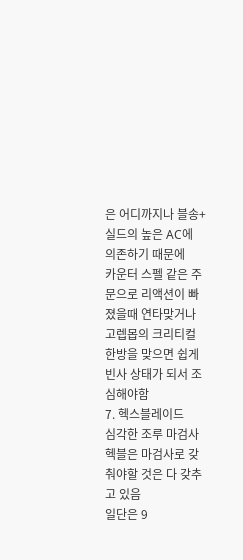은 어디까지나 블송+실드의 높은 AC에 의존하기 때문에
카운터 스펠 같은 주문으로 리액션이 빠졌을때 연타맞거나
고렙몹의 크리티컬 한방을 맞으면 쉽게 빈사 상태가 되서 조심해야함
7. 헥스블레이드
심각한 조루 마검사
헥블은 마검사로 갖춰야할 것은 다 갖추고 있음
일단은 9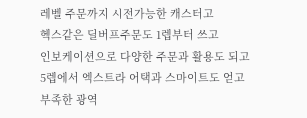레벨 주문까지 시전가능한 캐스터고
헥스같은 딜버프주문도 1렙부터 쓰고
인보케이션으로 다양한 주문과 활용도 되고
5렙에서 엑스트라 어택과 스마이트도 얻고
부족한 광역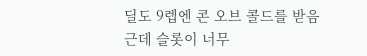딜도 9렙엔 콘 오브 콜드를 받음
근데 슬롯이 너무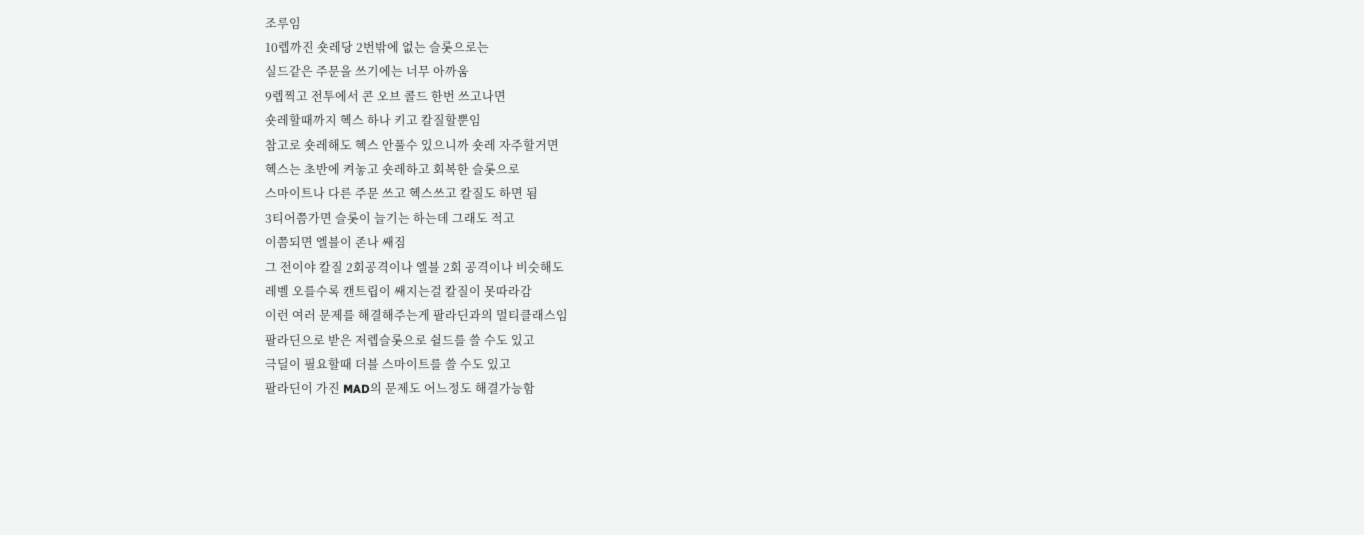조루임
10렙까진 숏레당 2번밖에 없는 슬롯으로는
실드같은 주문을 쓰기에는 너무 아까움
9렙찍고 전투에서 콘 오브 콜드 한번 쓰고나면
숏레할때까지 헥스 하나 키고 칼질할뿐임
참고로 숏레해도 헥스 안풀수 있으니까 숏레 자주할거면
헥스는 초반에 켜놓고 숏레하고 회복한 슬롯으로
스마이트나 다른 주문 쓰고 헥스쓰고 칼질도 하면 됨
3티어쯤가면 슬롯이 늘기는 하는데 그래도 적고
이쯤되면 엘블이 존나 쌔짐
그 전이야 칼질 2회공격이나 엘블 2회 공격이나 비슷해도
레벨 오를수록 캔트립이 쌔지는걸 칼질이 못따라감
이런 여러 문제를 해결해주는게 팔라딘과의 멀티클래스임
팔라딘으로 받은 저렙슬롯으로 쉴드를 쓸 수도 있고
극딜이 필요할때 더블 스마이트를 쓸 수도 있고
팔라딘이 가진 MAD의 문제도 어느정도 해결가능함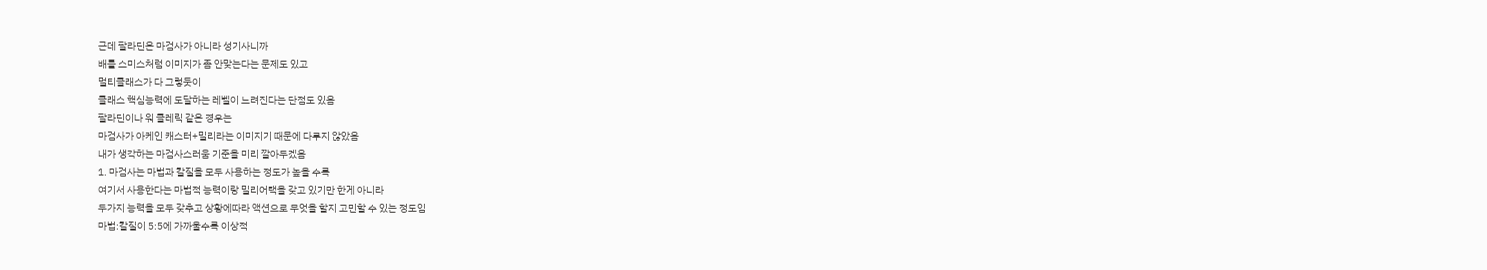근데 팔라딘은 마검사가 아니라 성기사니까
배틀 스미스처럼 이미지가 좀 안맞는다는 문제도 있고
멀티클래스가 다 그렇듯이
클래스 핵심능력에 도달하는 레벨이 느려진다는 단점도 있음
팔라딘이나 워 클레릭 같은 경우는
마검사가 아케인 캐스터+밀리라는 이미지기 때문에 다루지 않았음
내가 생각하는 마검사스러움 기준을 미리 깔아두겠음
1. 마검사는 마법과 칼질을 모두 사용하는 정도가 높을 수록
여기서 사용한다는 마법적 능력이랑 밀리어택을 갖고 있기만 한게 아니라
두가지 능력을 모두 갖추고 상황에따라 액션으로 무엇을 할지 고민할 수 있는 정도임
마법:칼질이 5:5에 가까울수록 이상적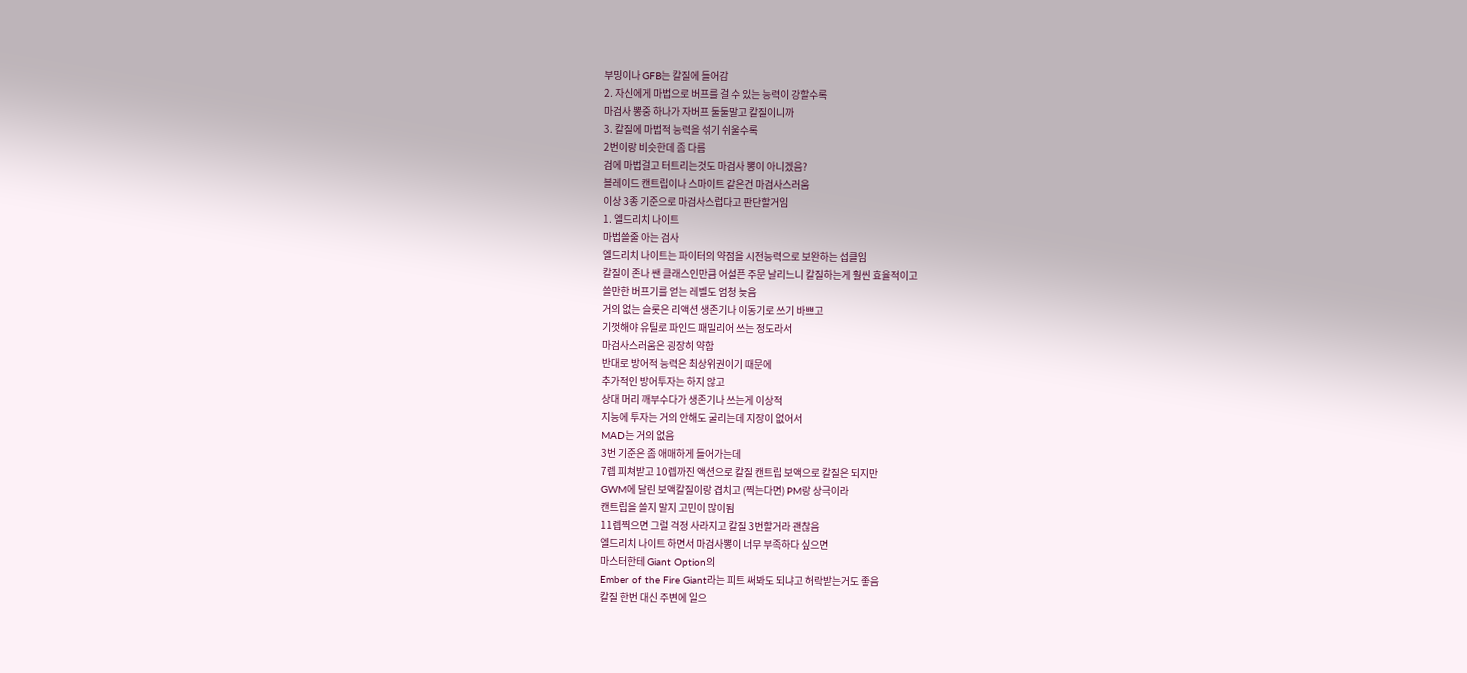부밍이나 GFB는 칼질에 들어감
2. 자신에게 마법으로 버프를 걸 수 있는 능력이 강할수록
마검사 뽕중 하나가 자버프 둘둘말고 칼질이니까
3. 칼질에 마법적 능력을 섞기 쉬울수록
2번이랑 비슷한데 좀 다름
검에 마법걸고 터트리는것도 마검사 뽕이 아니겠음?
블레이드 캔트립이나 스마이트 같은건 마검사스러움
이상 3종 기준으로 마검사스럽다고 판단할거임
1. 엘드리치 나이트
마법쓸줄 아는 검사
엘드리치 나이트는 파이터의 약점을 시전능력으로 보완하는 섭클임
칼질이 존나 쌘 클래스인만큼 어설픈 주문 날리느니 칼질하는게 훨씬 효율적이고
쓸만한 버프기를 얻는 레벨도 엄청 늦음
거의 없는 슬롯은 리액션 생존기나 이동기로 쓰기 바쁘고
기껏해야 유틸로 파인드 패밀리어 쓰는 정도라서
마검사스러움은 굉장히 약함
반대로 방어적 능력은 최상위권이기 때문에
추가적인 방어투자는 하지 않고
상대 머리 깨부수다가 생존기나 쓰는게 이상적
지능에 투자는 거의 안해도 굴리는데 지장이 없어서
MAD는 거의 없음
3번 기준은 좀 애매하게 들어가는데
7렙 피쳐받고 10렙까진 액션으로 칼질 캔트립 보액으로 칼질은 되지만
GWM에 달린 보액칼질이랑 겹치고 (찍는다면) PM랑 상극이라
캔트립을 쓸지 말지 고민이 많이됨
11렙찍으면 그럴 걱정 사라지고 칼질 3번할거라 괜찮음
엘드리치 나이트 하면서 마검사뽕이 너무 부족하다 싶으면
마스터한테 Giant Option의
Ember of the Fire Giant라는 피트 써봐도 되냐고 허락받는거도 좋음
칼질 한번 대신 주변에 일으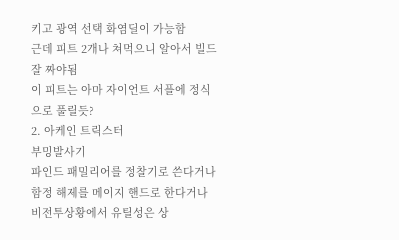키고 광역 선택 화염딜이 가능함
근데 피트 2개나 쳐먹으니 알아서 빌드 잘 짜야됨
이 피트는 아마 자이언트 서플에 정식으로 풀릴듯?
2. 아케인 트릭스터
부밍발사기
파인드 패밀리어를 정찰기로 쓴다거나
함정 해제를 메이지 핸드로 한다거나
비전투상황에서 유틸성은 상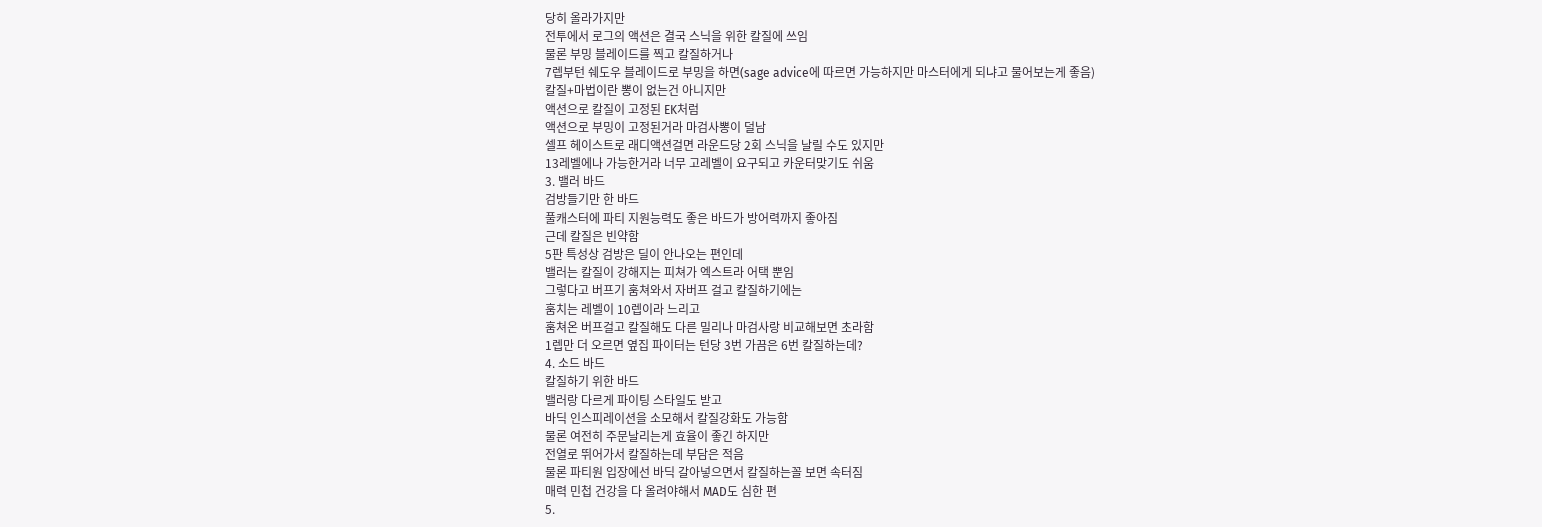당히 올라가지만
전투에서 로그의 액션은 결국 스닉을 위한 칼질에 쓰임
물론 부밍 블레이드를 찍고 칼질하거나
7렙부턴 쉐도우 블레이드로 부밍을 하면(sage advice에 따르면 가능하지만 마스터에게 되냐고 물어보는게 좋음)
칼질+마법이란 뽕이 없는건 아니지만
액션으로 칼질이 고정된 EK처럼
액션으로 부밍이 고정된거라 마검사뽕이 덜남
셀프 헤이스트로 래디액션걸면 라운드당 2회 스닉을 날릴 수도 있지만
13레벨에나 가능한거라 너무 고레벨이 요구되고 카운터맞기도 쉬움
3. 밸러 바드
검방들기만 한 바드
풀캐스터에 파티 지원능력도 좋은 바드가 방어력까지 좋아짐
근데 칼질은 빈약함
5판 특성상 검방은 딜이 안나오는 편인데
밸러는 칼질이 강해지는 피쳐가 엑스트라 어택 뿐임
그렇다고 버프기 훔쳐와서 자버프 걸고 칼질하기에는
훔치는 레벨이 10렙이라 느리고
훔쳐온 버프걸고 칼질해도 다른 밀리나 마검사랑 비교해보면 초라함
1렙만 더 오르면 옆집 파이터는 턴당 3번 가끔은 6번 칼질하는데?
4. 소드 바드
칼질하기 위한 바드
밸러랑 다르게 파이팅 스타일도 받고
바딕 인스피레이션을 소모해서 칼질강화도 가능함
물론 여전히 주문날리는게 효율이 좋긴 하지만
전열로 뛰어가서 칼질하는데 부담은 적음
물론 파티원 입장에선 바딕 갈아넣으면서 칼질하는꼴 보면 속터짐
매력 민첩 건강을 다 올려야해서 MAD도 심한 편
5.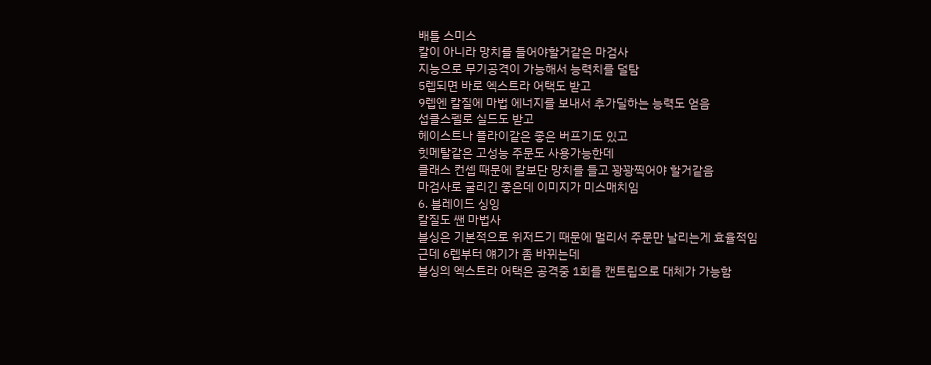배틀 스미스
칼이 아니라 망치를 들어야할거같은 마검사
지능으로 무기공격이 가능해서 능력치를 덜탐
5렙되면 바로 엑스트라 어택도 받고
9렙엔 칼질에 마법 에너지를 보내서 추가딜하는 능력도 얻음
섭클스펠로 실드도 받고
헤이스트나 플라이같은 좋은 버프기도 있고
힛메탈같은 고성능 주문도 사용가능한데
클래스 컨셉 때문에 칼보단 망치를 들고 꽝꽝찍어야 할거같음
마검사로 굴리긴 좋은데 이미지가 미스매치임
6. 블레이드 싱잉
칼질도 쌘 마법사
블싱은 기본적으로 위저드기 때문에 멀리서 주문만 날리는게 효율적임
근데 6렙부터 얘기가 좀 바뀌는데
블싱의 엑스트라 어택은 공격중 1회를 캔트립으로 대체가 가능함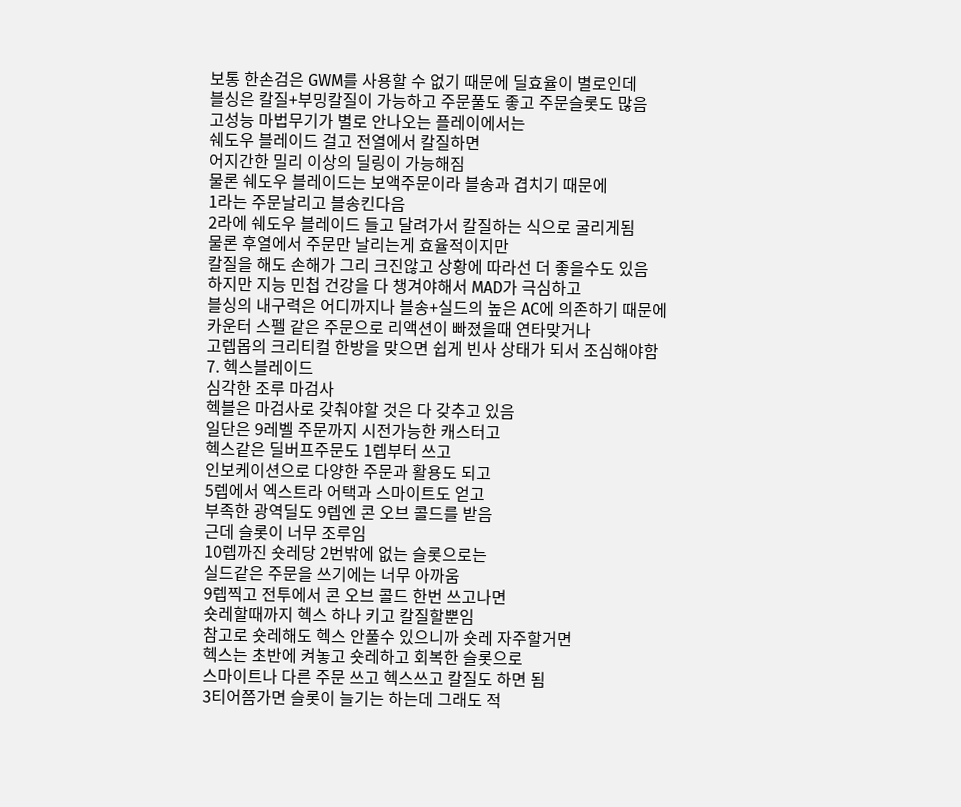보통 한손검은 GWM를 사용할 수 없기 때문에 딜효율이 별로인데
블싱은 칼질+부밍칼질이 가능하고 주문풀도 좋고 주문슬롯도 많음
고성능 마법무기가 별로 안나오는 플레이에서는
쉐도우 블레이드 걸고 전열에서 칼질하면
어지간한 밀리 이상의 딜링이 가능해짐
물론 쉐도우 블레이드는 보액주문이라 블송과 겹치기 때문에
1라는 주문날리고 블송킨다음
2라에 쉐도우 블레이드 들고 달려가서 칼질하는 식으로 굴리게됨
물론 후열에서 주문만 날리는게 효율적이지만
칼질을 해도 손해가 그리 크진않고 상황에 따라선 더 좋을수도 있음
하지만 지능 민첩 건강을 다 챙겨야해서 MAD가 극심하고
블싱의 내구력은 어디까지나 블송+실드의 높은 AC에 의존하기 때문에
카운터 스펠 같은 주문으로 리액션이 빠졌을때 연타맞거나
고렙몹의 크리티컬 한방을 맞으면 쉽게 빈사 상태가 되서 조심해야함
7. 헥스블레이드
심각한 조루 마검사
헥블은 마검사로 갖춰야할 것은 다 갖추고 있음
일단은 9레벨 주문까지 시전가능한 캐스터고
헥스같은 딜버프주문도 1렙부터 쓰고
인보케이션으로 다양한 주문과 활용도 되고
5렙에서 엑스트라 어택과 스마이트도 얻고
부족한 광역딜도 9렙엔 콘 오브 콜드를 받음
근데 슬롯이 너무 조루임
10렙까진 숏레당 2번밖에 없는 슬롯으로는
실드같은 주문을 쓰기에는 너무 아까움
9렙찍고 전투에서 콘 오브 콜드 한번 쓰고나면
숏레할때까지 헥스 하나 키고 칼질할뿐임
참고로 숏레해도 헥스 안풀수 있으니까 숏레 자주할거면
헥스는 초반에 켜놓고 숏레하고 회복한 슬롯으로
스마이트나 다른 주문 쓰고 헥스쓰고 칼질도 하면 됨
3티어쯤가면 슬롯이 늘기는 하는데 그래도 적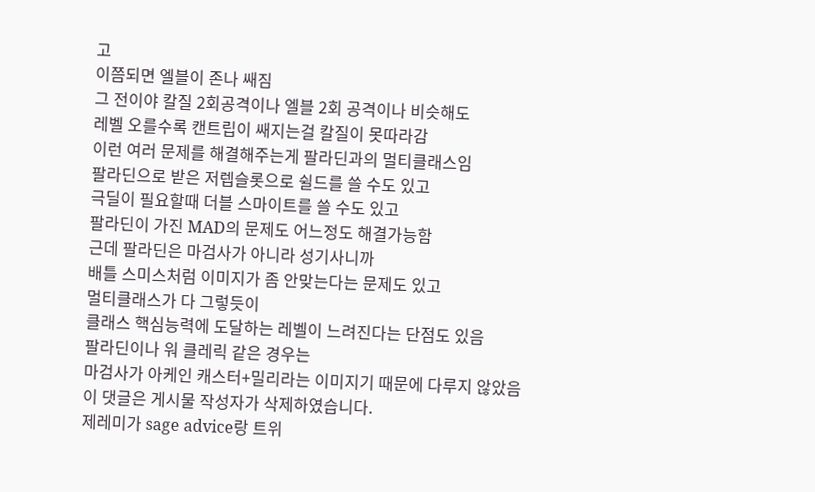고
이쯤되면 엘블이 존나 쌔짐
그 전이야 칼질 2회공격이나 엘블 2회 공격이나 비슷해도
레벨 오를수록 캔트립이 쌔지는걸 칼질이 못따라감
이런 여러 문제를 해결해주는게 팔라딘과의 멀티클래스임
팔라딘으로 받은 저렙슬롯으로 쉴드를 쓸 수도 있고
극딜이 필요할때 더블 스마이트를 쓸 수도 있고
팔라딘이 가진 MAD의 문제도 어느정도 해결가능함
근데 팔라딘은 마검사가 아니라 성기사니까
배틀 스미스처럼 이미지가 좀 안맞는다는 문제도 있고
멀티클래스가 다 그렇듯이
클래스 핵심능력에 도달하는 레벨이 느려진다는 단점도 있음
팔라딘이나 워 클레릭 같은 경우는
마검사가 아케인 캐스터+밀리라는 이미지기 때문에 다루지 않았음
이 댓글은 게시물 작성자가 삭제하였습니다.
제레미가 sage advice랑 트위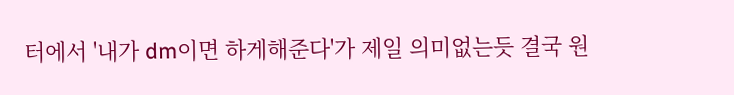터에서 '내가 dm이면 하게해준다'가 제일 의미없는듯 결국 원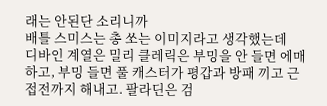래는 안된단 소리니까
배틀 스미스는 총 쏘는 이미지라고 생각했는데
디바인 계열은 밀리 클레릭은 부밍을 안 들면 에매하고, 부밍 들면 풀 캐스터가 평갑과 방패 끼고 근접전까지 해내고. 팔라딘은 검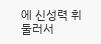에 신성력 휘둘러서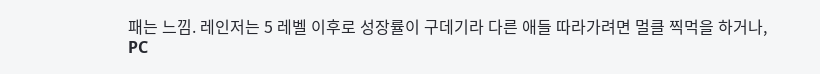패는 느낌. 레인저는 5 레벨 이후로 성장률이 구데기라 다른 애들 따라가려면 멀클 찍먹을 하거나, PC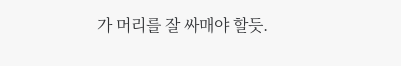가 머리를 잘 싸매야 할듯.